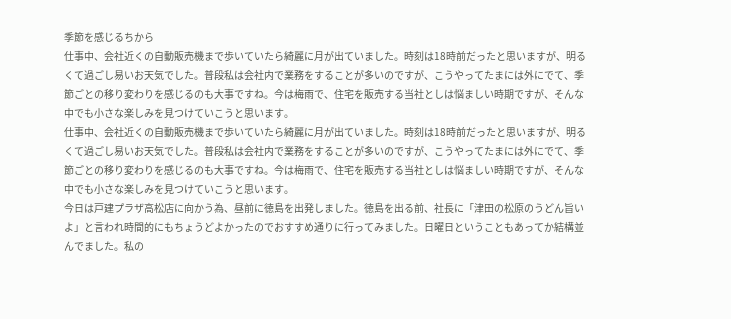季節を感じるちから
仕事中、会社近くの自動販売機まで歩いていたら綺麗に月が出ていました。時刻は18時前だったと思いますが、明るくて過ごし易いお天気でした。普段私は会社内で業務をすることが多いのですが、こうやってたまには外にでて、季節ごとの移り変わりを感じるのも大事ですね。今は梅雨で、住宅を販売する当社としは悩ましい時期ですが、そんな中でも小さな楽しみを見つけていこうと思います。
仕事中、会社近くの自動販売機まで歩いていたら綺麗に月が出ていました。時刻は18時前だったと思いますが、明るくて過ごし易いお天気でした。普段私は会社内で業務をすることが多いのですが、こうやってたまには外にでて、季節ごとの移り変わりを感じるのも大事ですね。今は梅雨で、住宅を販売する当社としは悩ましい時期ですが、そんな中でも小さな楽しみを見つけていこうと思います。
今日は戸建プラザ高松店に向かう為、昼前に徳島を出発しました。徳島を出る前、社長に「津田の松原のうどん旨いよ」と言われ時間的にもちょうどよかったのでおすすめ通りに行ってみました。日曜日ということもあってか結構並んでました。私の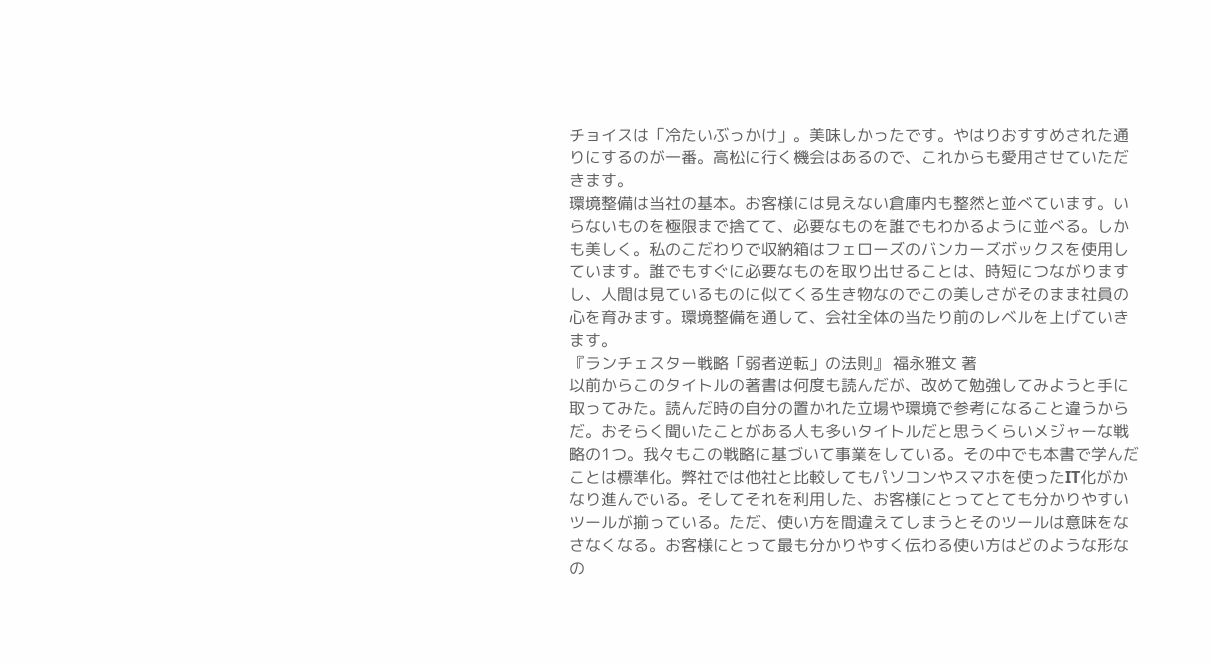チョイスは「冷たいぶっかけ」。美味しかったです。やはりおすすめされた通りにするのが一番。高松に行く機会はあるので、これからも愛用させていただきます。
環境整備は当社の基本。お客様には見えない倉庫内も整然と並べています。いらないものを極限まで捨てて、必要なものを誰でもわかるように並べる。しかも美しく。私のこだわりで収納箱はフェローズのバンカーズボックスを使用しています。誰でもすぐに必要なものを取り出せることは、時短につながりますし、人間は見ているものに似てくる生き物なのでこの美しさがそのまま社員の心を育みます。環境整備を通して、会社全体の当たり前のレベルを上げていきます。
『ランチェスター戦略「弱者逆転」の法則』 福永雅文 著
以前からこのタイトルの著書は何度も読んだが、改めて勉強してみようと手に取ってみた。読んだ時の自分の置かれた立場や環境で参考になること違うからだ。おそらく聞いたことがある人も多いタイトルだと思うくらいメジャーな戦略の1つ。我々もこの戦略に基づいて事業をしている。その中でも本書で学んだことは標準化。弊社では他社と比較してもパソコンやスマホを使ったIT化がかなり進んでいる。そしてそれを利用した、お客様にとってとても分かりやすいツールが揃っている。ただ、使い方を間違えてしまうとそのツールは意味をなさなくなる。お客様にとって最も分かりやすく伝わる使い方はどのような形なの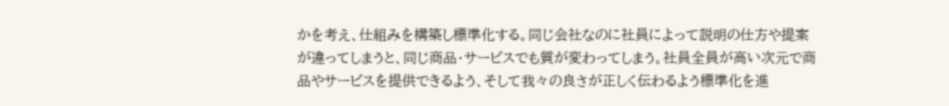かを考え、仕組みを構築し標準化する。同じ会社なのに社員によって説明の仕方や提案が違ってしまうと、同じ商品・サービスでも質が変わってしまう。社員全員が高い次元で商品やサービスを提供できるよう、そして我々の良さが正しく伝わるよう標準化を進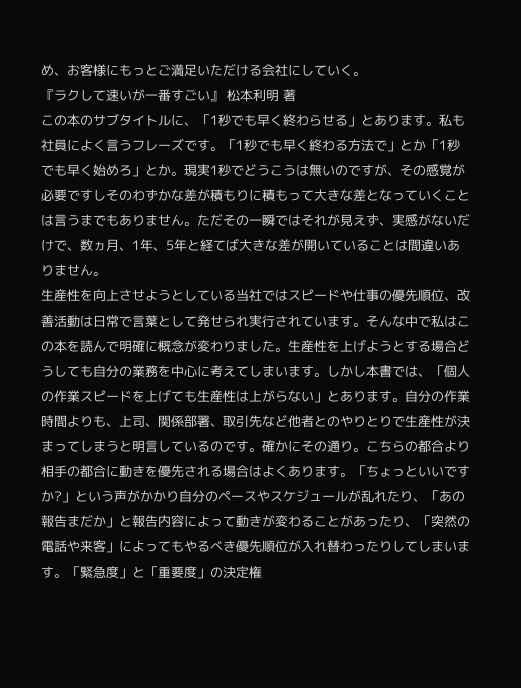め、お客様にもっとご満足いただける会社にしていく。
『ラクして速いが一番すごい』 松本利明 著
この本のサブタイトルに、「1秒でも早く終わらせる」とあります。私も社員によく言うフレーズです。「1秒でも早く終わる方法で」とか「1秒でも早く始めろ」とか。現実1秒でどうこうは無いのですが、その感覚が必要ですしそのわずかな差が積もりに積もって大きな差となっていくことは言うまでもありません。ただその一瞬ではそれが見えず、実感がないだけで、数ヵ月、1年、5年と経てば大きな差が開いていることは間違いありません。
生産性を向上させようとしている当社ではスピードや仕事の優先順位、改善活動は日常で言葉として発せられ実行されています。そんな中で私はこの本を読んで明確に概念が変わりました。生産性を上げようとする場合どうしても自分の業務を中心に考えてしまいます。しかし本書では、「個人の作業スピードを上げても生産性は上がらない」とあります。自分の作業時間よりも、上司、関係部署、取引先など他者とのやりとりで生産性が決まってしまうと明言しているのです。確かにその通り。こちらの都合より相手の都合に動きを優先される場合はよくあります。「ちょっといいですか?」という声がかかり自分のペースやスケジュールが乱れたり、「あの報告まだか」と報告内容によって動きが変わることがあったり、「突然の電話や来客」によってもやるべき優先順位が入れ替わったりしてしまいます。「緊急度」と「重要度」の決定権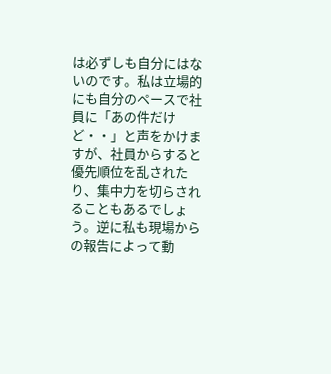は必ずしも自分にはないのです。私は立場的にも自分のペースで社員に「あの件だけど・・」と声をかけますが、社員からすると優先順位を乱されたり、集中力を切らされることもあるでしょう。逆に私も現場からの報告によって動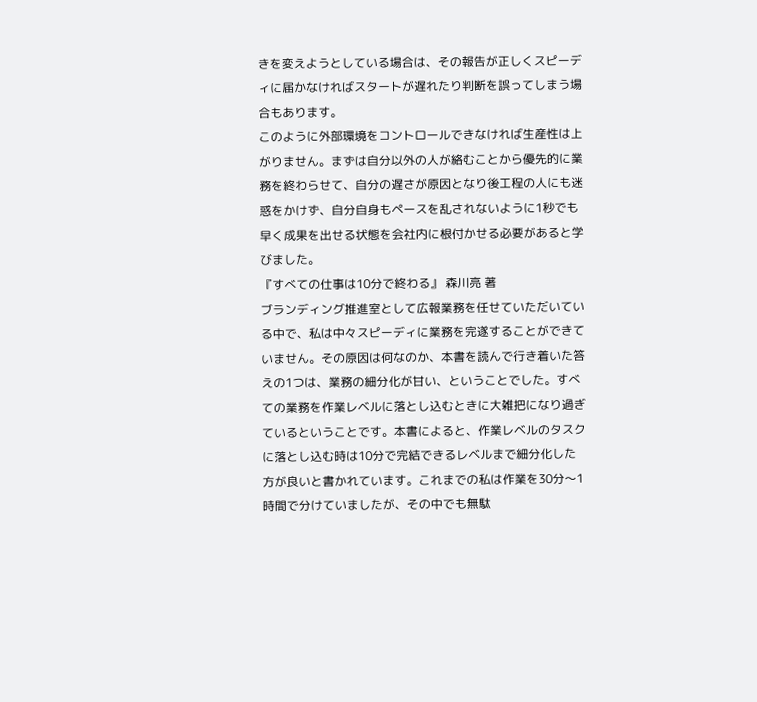きを変えようとしている場合は、その報告が正しくスピーディに届かなければスタートが遅れたり判断を誤ってしまう場合もあります。
このように外部環境をコントロールできなければ生産性は上がりません。まずは自分以外の人が絡むことから優先的に業務を終わらせて、自分の遅さが原因となり後工程の人にも迷惑をかけず、自分自身もペースを乱されないように1秒でも早く成果を出せる状態を会社内に根付かせる必要があると学びました。
『すべての仕事は10分で終わる』 森川亮 著
ブランディング推進室として広報業務を任せていただいている中で、私は中々スピーディに業務を完遂することができていません。その原因は何なのか、本書を読んで行き着いた答えの1つは、業務の細分化が甘い、ということでした。すべての業務を作業レベルに落とし込むときに大雑把になり過ぎているということです。本書によると、作業レベルのタスクに落とし込む時は10分で完結できるレベルまで細分化した方が良いと書かれています。これまでの私は作業を30分〜1時間で分けていましたが、その中でも無駄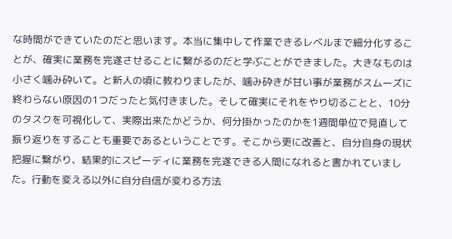な時間ができていたのだと思います。本当に集中して作業できるレベルまで細分化することが、確実に業務を完遂させることに繋がるのだと学ぶことができました。大きなものは小さく噛み砕いて。と新人の頃に教わりましたが、噛み砕きが甘い事が業務がスムーズに終わらない原因の1つだったと気付きました。そして確実にそれをやり切ることと、10分のタスクを可視化して、実際出来たかどうか、何分掛かったのかを1週間単位で見直して振り返りをすることも重要であるということです。そこから更に改善と、自分自身の現状把握に繋がり、結果的にスピーディに業務を完遂できる人間になれると書かれていました。行動を変える以外に自分自信が変わる方法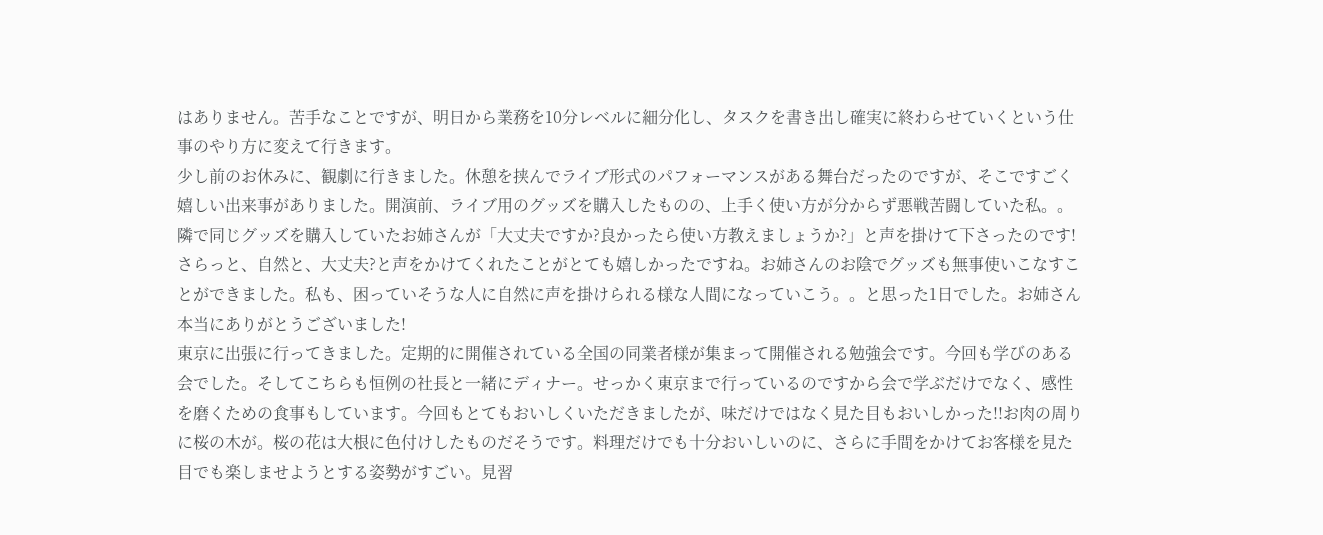はありません。苦手なことですが、明日から業務を10分レベルに細分化し、タスクを書き出し確実に終わらせていくという仕事のやり方に変えて行きます。
少し前のお休みに、観劇に行きました。休憩を挟んでライブ形式のパフォーマンスがある舞台だったのですが、そこですごく嬉しい出来事がありました。開演前、ライブ用のグッズを購入したものの、上手く使い方が分からず悪戦苦闘していた私。。隣で同じグッズを購入していたお姉さんが「大丈夫ですか?良かったら使い方教えましょうか?」と声を掛けて下さったのです!さらっと、自然と、大丈夫?と声をかけてくれたことがとても嬉しかったですね。お姉さんのお陰でグッズも無事使いこなすことができました。私も、困っていそうな人に自然に声を掛けられる様な人間になっていこう。。と思った1日でした。お姉さん本当にありがとうございました!
東京に出張に行ってきました。定期的に開催されている全国の同業者様が集まって開催される勉強会です。今回も学びのある会でした。そしてこちらも恒例の社長と一緒にディナー。せっかく東京まで行っているのですから会で学ぶだけでなく、感性を磨くための食事もしています。今回もとてもおいしくいただきましたが、味だけではなく見た目もおいしかった!!お肉の周りに桜の木が。桜の花は大根に色付けしたものだそうです。料理だけでも十分おいしいのに、さらに手間をかけてお客様を見た目でも楽しませようとする姿勢がすごい。見習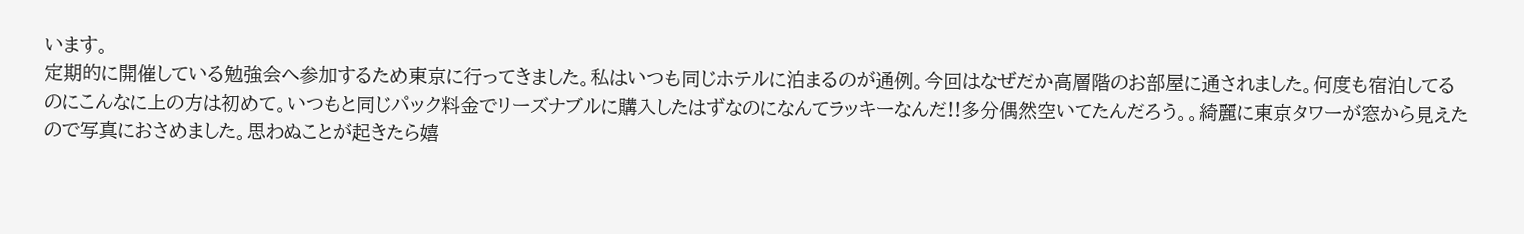います。
定期的に開催している勉強会へ参加するため東京に行ってきました。私はいつも同じホテルに泊まるのが通例。今回はなぜだか高層階のお部屋に通されました。何度も宿泊してるのにこんなに上の方は初めて。いつもと同じパック料金でリーズナブルに購入したはずなのになんてラッキーなんだ!!多分偶然空いてたんだろう。。綺麗に東京タワーが窓から見えたので写真におさめました。思わぬことが起きたら嬉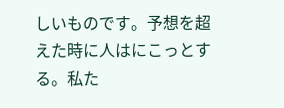しいものです。予想を超えた時に人はにこっとする。私た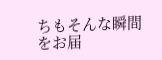ちもそんな瞬間をお届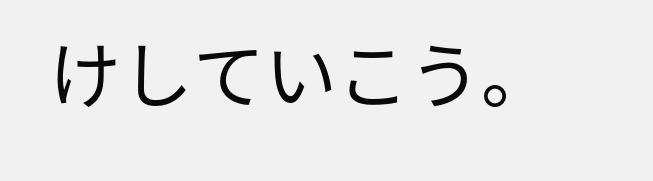けしていこう。